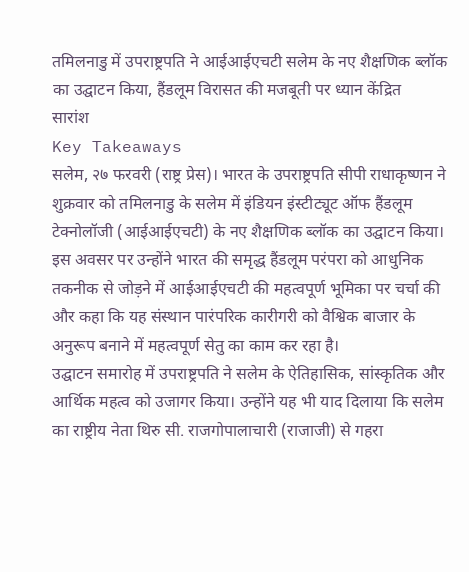तमिलनाडु में उपराष्ट्रपति ने आईआईएचटी सलेम के नए शैक्षणिक ब्लॉक का उद्घाटन किया, हैंडलूम विरासत की मजबूती पर ध्यान केंद्रित
सारांश
Key Takeaways
सलेम, २७ फरवरी (राष्ट्र प्रेस)। भारत के उपराष्ट्रपति सीपी राधाकृष्णन ने शुक्रवार को तमिलनाडु के सलेम में इंडियन इंस्टीट्यूट ऑफ हैंडलूम टेक्नोलॉजी (आईआईएचटी) के नए शैक्षणिक ब्लॉक का उद्घाटन किया। इस अवसर पर उन्होंने भारत की समृद्ध हैंडलूम परंपरा को आधुनिक तकनीक से जोड़ने में आईआईएचटी की महत्वपूर्ण भूमिका पर चर्चा की और कहा कि यह संस्थान पारंपरिक कारीगरी को वैश्विक बाजार के अनुरूप बनाने में महत्वपूर्ण सेतु का काम कर रहा है।
उद्घाटन समारोह में उपराष्ट्रपति ने सलेम के ऐतिहासिक, सांस्कृतिक और आर्थिक महत्व को उजागर किया। उन्होंने यह भी याद दिलाया कि सलेम का राष्ट्रीय नेता थिरु सी. राजगोपालाचारी (राजाजी) से गहरा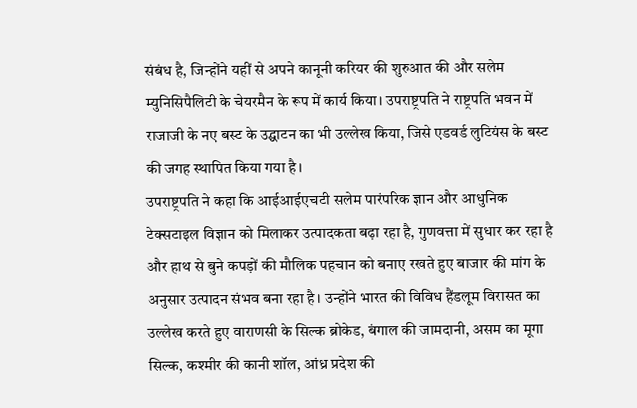संबंध है, जिन्होंने यहीं से अपने कानूनी करियर की शुरुआत की और सलेम म्युनिसिपैलिटी के चेयरमैन के रूप में कार्य किया। उपराष्ट्रपति ने राष्ट्रपति भवन में राजाजी के नए बस्ट के उद्घाटन का भी उल्लेख किया, जिसे एडवर्ड लुटियंस के बस्ट की जगह स्थापित किया गया है।
उपराष्ट्रपति ने कहा कि आईआईएचटी सलेम पारंपरिक ज्ञान और आधुनिक टेक्सटाइल विज्ञान को मिलाकर उत्पादकता बढ़ा रहा है, गुणवत्ता में सुधार कर रहा है और हाथ से बुने कपड़ों की मौलिक पहचान को बनाए रखते हुए बाजार की मांग के अनुसार उत्पादन संभव बना रहा है। उन्होंने भारत की विविध हैंडलूम विरासत का उल्लेख करते हुए वाराणसी के सिल्क ब्रोकेड, बंगाल की जामदानी, असम का मूगा सिल्क, कश्मीर की कानी शॉल, आंध्र प्रदेश की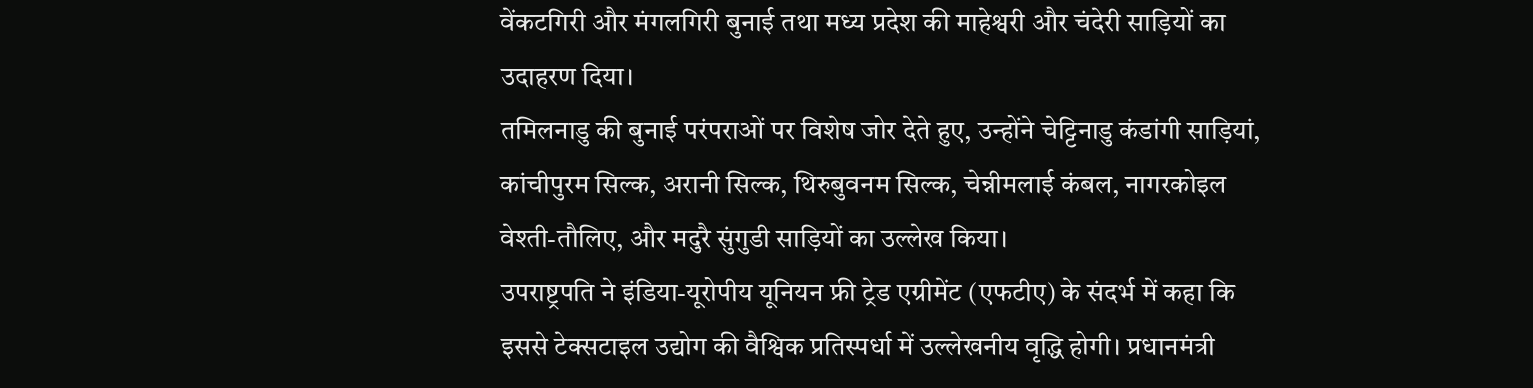वेंकटगिरी और मंगलगिरी बुनाई तथा मध्य प्रदेश की माहेश्वरी और चंदेरी साड़ियों का उदाहरण दिया।
तमिलनाडु की बुनाई परंपराओं पर विशेष जोर देते हुए, उन्होंने चेट्टिनाडु कंडांगी साड़ियां, कांचीपुरम सिल्क, अरानी सिल्क, थिरुबुवनम सिल्क, चेन्नीमलाई कंबल, नागरकोइल वेश्ती-तौलिए, और मदुरै सुंगुडी साड़ियों का उल्लेख किया।
उपराष्ट्रपति ने इंडिया-यूरोपीय यूनियन फ्री ट्रेड एग्रीमेंट (एफटीए) के संदर्भ में कहा कि इससे टेक्सटाइल उद्योग की वैश्विक प्रतिस्पर्धा में उल्लेखनीय वृद्धि होगी। प्रधानमंत्री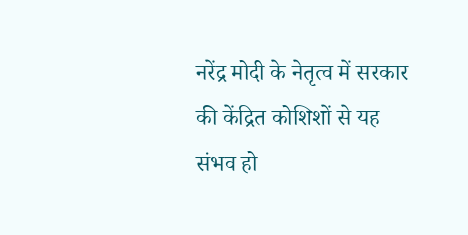नरेंद्र मोदी के नेतृत्व में सरकार की केंद्रित कोशिशों से यह संभव हो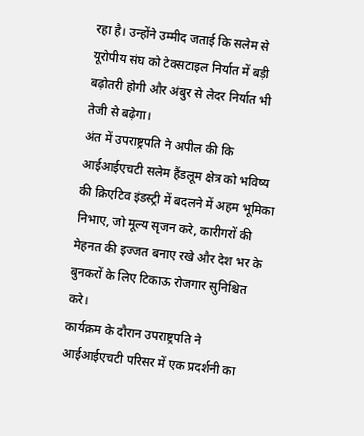रहा है। उन्होंने उम्मीद जताई कि सलेम से यूरोपीय संघ को टेक्सटाइल निर्यात में बड़ी बढ़ोतरी होगी और अंबुर से लेदर निर्यात भी तेजी से बढ़ेगा।
अंत में उपराष्ट्रपति ने अपील की कि आईआईएचटी सलेम हैंडलूम क्षेत्र को भविष्य की क्रिएटिव इंडस्ट्री में बदलने में अहम भूमिका निभाए, जो मूल्य सृजन करे, कारीगरों की मेहनत की इज्जत बनाए रखे और देश भर के बुनकरों के लिए टिकाऊ रोजगार सुनिश्चित करे।
कार्यक्रम के दौरान उपराष्ट्रपति ने आईआईएचटी परिसर में एक प्रदर्शनी का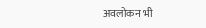अवलोकन भी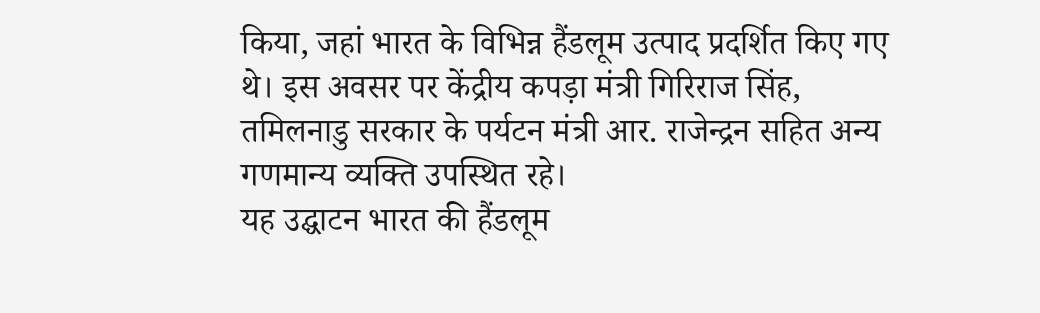किया, जहां भारत के विभिन्न हैंडलूम उत्पाद प्रदर्शित किए गए थे। इस अवसर पर केंद्रीय कपड़ा मंत्री गिरिराज सिंह, तमिलनाडु सरकार के पर्यटन मंत्री आर. राजेन्द्रन सहित अन्य गणमान्य व्यक्ति उपस्थित रहे।
यह उद्घाटन भारत की हैंडलूम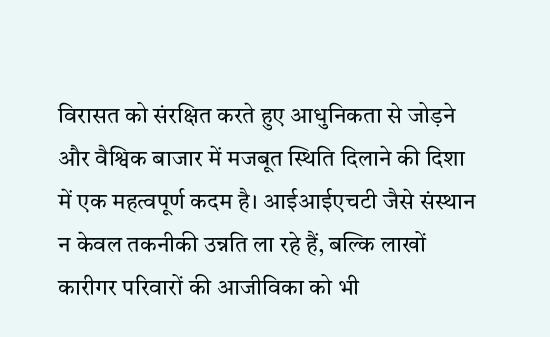विरासत को संरक्षित करते हुए आधुनिकता से जोड़ने और वैश्विक बाजार में मजबूत स्थिति दिलाने की दिशा में एक महत्वपूर्ण कदम है। आईआईएचटी जैसे संस्थान न केवल तकनीकी उन्नति ला रहे हैं, बल्कि लाखों कारीगर परिवारों की आजीविका को भी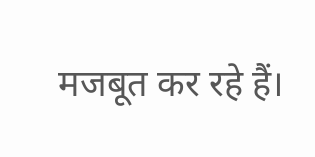मजबूत कर रहे हैं।